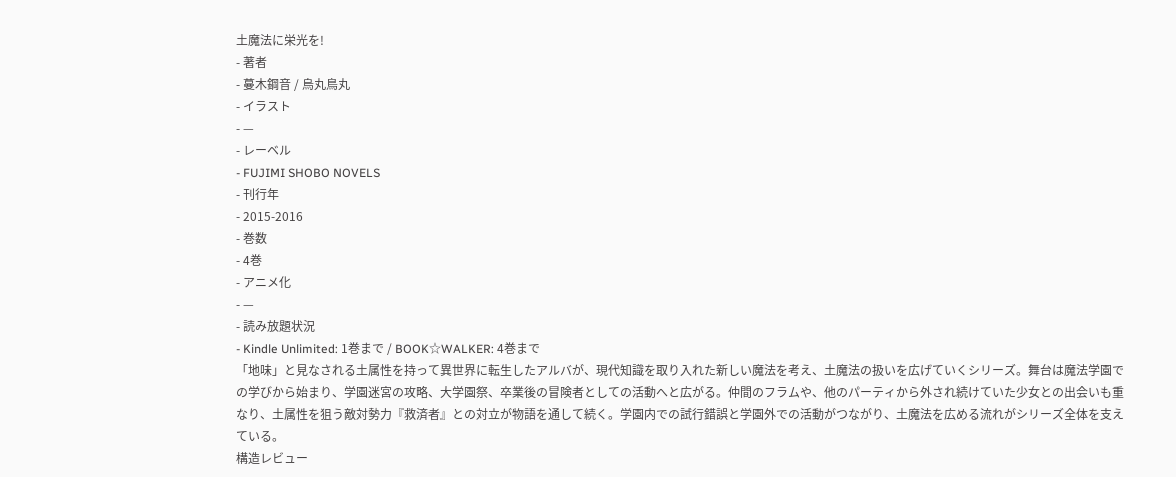土魔法に栄光を!
- 著者
- 蔓木鋼音 / 烏丸鳥丸
- イラスト
- —
- レーベル
- FUJIMI SHOBO NOVELS
- 刊行年
- 2015-2016
- 巻数
- 4巻
- アニメ化
- —
- 読み放題状況
- Kindle Unlimited: 1巻まで / BOOK☆WALKER: 4巻まで
「地味」と見なされる土属性を持って異世界に転生したアルバが、現代知識を取り入れた新しい魔法を考え、土魔法の扱いを広げていくシリーズ。舞台は魔法学園での学びから始まり、学園迷宮の攻略、大学園祭、卒業後の冒険者としての活動へと広がる。仲間のフラムや、他のパーティから外され続けていた少女との出会いも重なり、土属性を狙う敵対勢力『救済者』との対立が物語を通して続く。学園内での試行錯誤と学園外での活動がつながり、土魔法を広める流れがシリーズ全体を支えている。
構造レビュー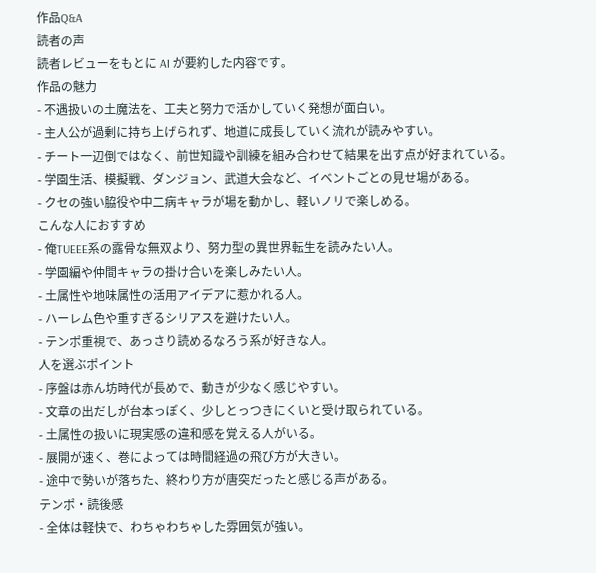作品Q&A
読者の声
読者レビューをもとに AI が要約した内容です。
作品の魅力
- 不遇扱いの土魔法を、工夫と努力で活かしていく発想が面白い。
- 主人公が過剰に持ち上げられず、地道に成長していく流れが読みやすい。
- チート一辺倒ではなく、前世知識や訓練を組み合わせて結果を出す点が好まれている。
- 学園生活、模擬戦、ダンジョン、武道大会など、イベントごとの見せ場がある。
- クセの強い脇役や中二病キャラが場を動かし、軽いノリで楽しめる。
こんな人におすすめ
- 俺TUEEE系の露骨な無双より、努力型の異世界転生を読みたい人。
- 学園編や仲間キャラの掛け合いを楽しみたい人。
- 土属性や地味属性の活用アイデアに惹かれる人。
- ハーレム色や重すぎるシリアスを避けたい人。
- テンポ重視で、あっさり読めるなろう系が好きな人。
人を選ぶポイント
- 序盤は赤ん坊時代が長めで、動きが少なく感じやすい。
- 文章の出だしが台本っぽく、少しとっつきにくいと受け取られている。
- 土属性の扱いに現実感の違和感を覚える人がいる。
- 展開が速く、巻によっては時間経過の飛び方が大きい。
- 途中で勢いが落ちた、終わり方が唐突だったと感じる声がある。
テンポ・読後感
- 全体は軽快で、わちゃわちゃした雰囲気が強い。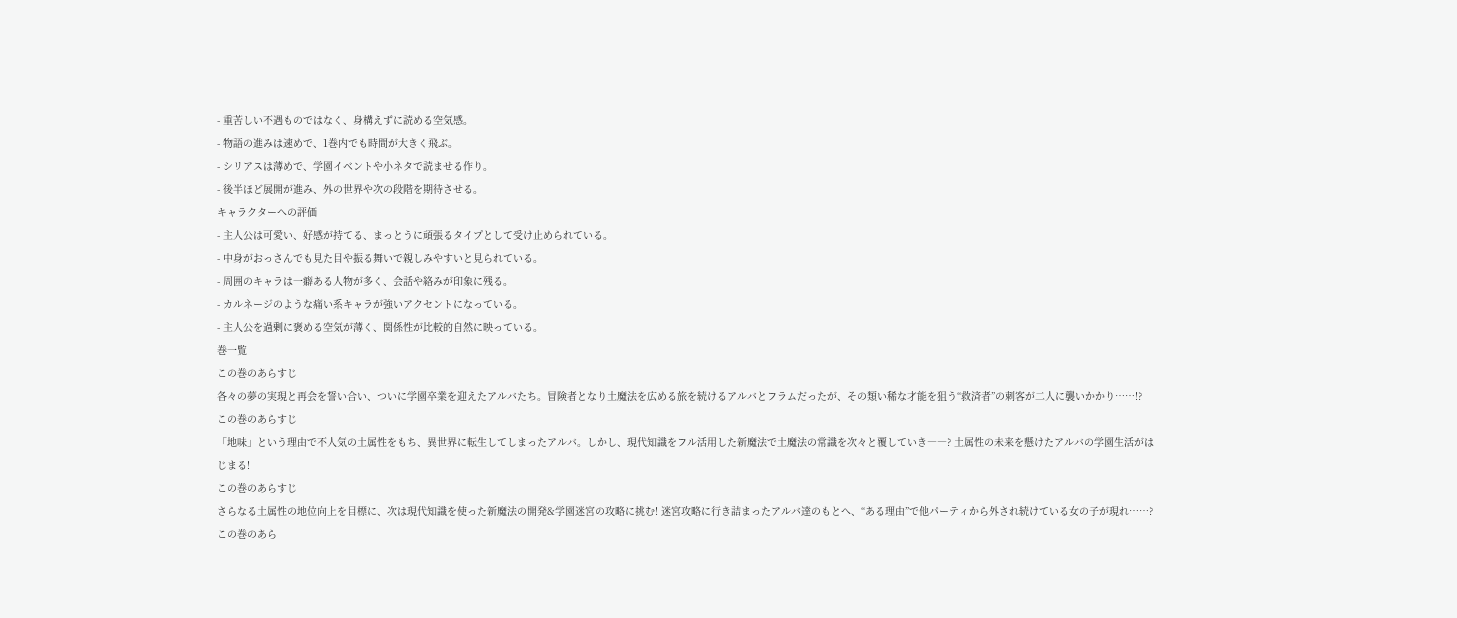- 重苦しい不遇ものではなく、身構えずに読める空気感。
- 物語の進みは速めで、1巻内でも時間が大きく飛ぶ。
- シリアスは薄めで、学園イベントや小ネタで読ませる作り。
- 後半ほど展開が進み、外の世界や次の段階を期待させる。
キャラクターへの評価
- 主人公は可愛い、好感が持てる、まっとうに頑張るタイプとして受け止められている。
- 中身がおっさんでも見た目や振る舞いで親しみやすいと見られている。
- 周囲のキャラは一癖ある人物が多く、会話や絡みが印象に残る。
- カルネージのような痛い系キャラが強いアクセントになっている。
- 主人公を過剰に褒める空気が薄く、関係性が比較的自然に映っている。
巻一覧
この巻のあらすじ
各々の夢の実現と再会を誓い合い、ついに学園卒業を迎えたアルバたち。冒険者となり土魔法を広める旅を続けるアルバとフラムだったが、その類い稀な才能を狙う“救済者”の刺客が二人に襲いかかり……!?
この巻のあらすじ
「地味」という理由で不人気の土属性をもち、異世界に転生してしまったアルバ。しかし、現代知識をフル活用した新魔法で土魔法の常識を次々と覆していき――? 土属性の未来を懸けたアルバの学園生活がはじまる!
この巻のあらすじ
さらなる土属性の地位向上を目標に、次は現代知識を使った新魔法の開発&学園迷宮の攻略に挑む! 迷宮攻略に行き詰まったアルバ達のもとへ、“ある理由”で他パーティから外され続けている女の子が現れ……?
この巻のあら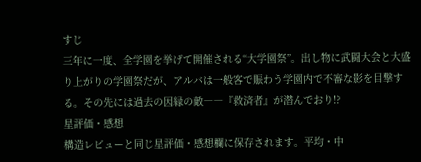すじ
三年に一度、全学園を挙げて開催される“大学園祭”。出し物に武闘大会と大盛り上がりの学園祭だが、アルバは一般客で賑わう学園内で不審な影を目撃する。その先には過去の因縁の敵――『救済者』が潜んでおり!?
星評価・感想
構造レビューと同じ星評価・感想欄に保存されます。平均・中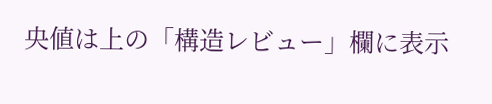央値は上の「構造レビュー」欄に表示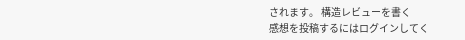されます。 構造レビューを書く
感想を投稿するにはログインしてく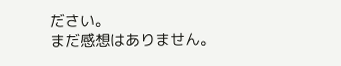ださい。
まだ感想はありません。